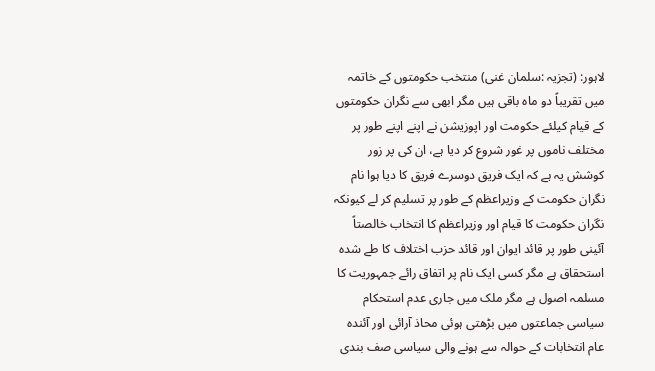لاہور: (تجزیہ :سلمان غنی) منتخب حکومتوں کے خاتمہ میں تقریباً دو ماہ باقی ہیں مگر ابھی سے نگران حکومتوں کے قیام کیلئے حکومت اور اپوزیشن نے اپنے اپنے طور پر مختلف ناموں پر غور شروع کر دیا ہے، ان کی پر زور کوشش یہ ہے کہ ایک فریق دوسرے فریق کا دیا ہوا نام نگران حکومت کے وزیراعظم کے طور پر تسلیم کر لے کیونکہ نگران حکومت کا قیام اور وزیراعظم کا انتخاب خالصتاً آئینی طور پر قائد ایوان اور قائد حزب اختلاف کا طے شدہ استحقاق ہے مگر کسی ایک نام پر اتفاق رائے جمہوریت کا مسلمہ اصول ہے مگر ملک میں جاری عدم استحکام سیاسی جماعتوں میں بڑھتی ہوئی محاذ آرائی اور آئندہ عام انتخابات کے حوالہ سے ہونے والی سیاسی صف بندی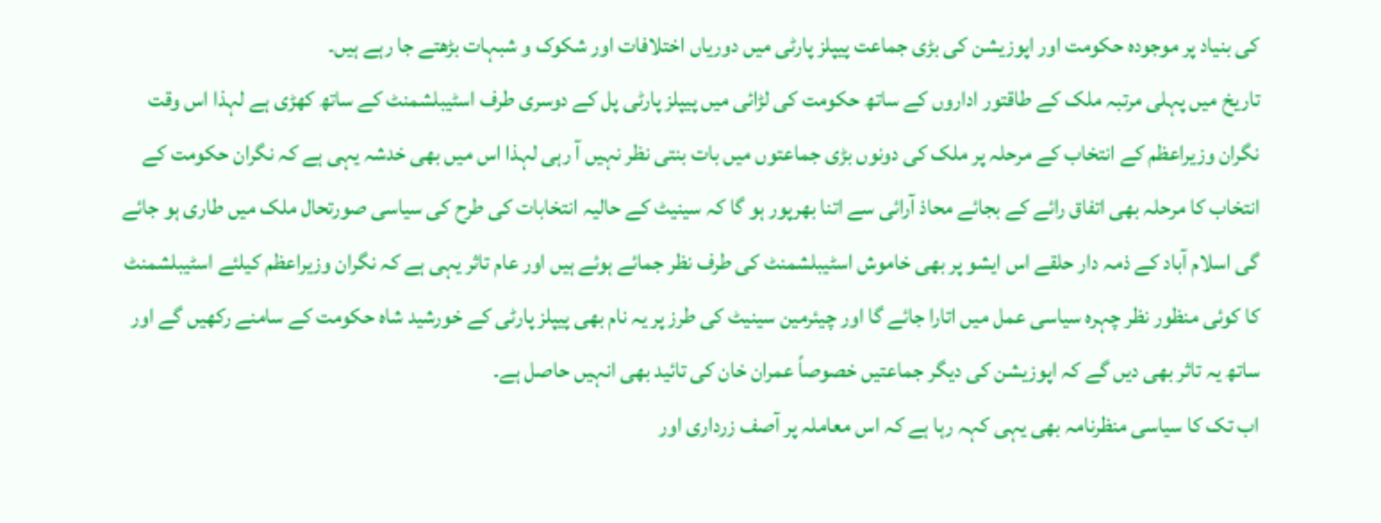کی بنیاد پر موجودہ حکومت اور اپوزیشن کی بڑی جماعت پیپلز پارٹی میں دوریاں اختلافات اور شکوک و شبہات بڑھتے جا رہے ہیں۔
تاریخ میں پہلی مرتبہ ملک کے طاقتور اداروں کے ساتھ حکومت کی لڑائی میں پیپلز پارٹی پل کے دوسری طرف اسٹیبلشمنٹ کے ساتھ کھڑی ہے لہذا اس وقت نگران وزیراعظم کے انتخاب کے مرحلہ پر ملک کی دونوں بڑی جماعتوں میں بات بنتی نظر نہیں آ رہی لہذا اس میں بھی خدشہ یہی ہے کہ نگران حکومت کے انتخاب کا مرحلہ بھی اتفاق رائے کے بجائے محاذ آرائی سے اتنا بھرپور ہو گا کہ سینیٹ کے حالیہ انتخابات کی طرح کی سیاسی صورتحال ملک میں طاری ہو جائے گی اسلام آباد کے ذمہ دار حلقے اس ایشو پر بھی خاموش اسٹیبلشمنٹ کی طرف نظر جمائے ہوئے ہیں اور عام تاثر یہی ہے کہ نگران وزیراعظم کیلئے اسٹیبلشمنٹ کا کوئی منظور نظر چہرہ سیاسی عمل میں اتارا جائے گا اور چیئرمین سینیٹ کی طرز پر یہ نام بھی پیپلز پارٹی کے خورشید شاہ حکومت کے سامنے رکھیں گے اور ساتھ یہ تاثر بھی دیں گے کہ اپوزیشن کی دیگر جماعتیں خصوصاً عمران خان کی تائید بھی انہیں حاصل ہے۔
اب تک کا سیاسی منظرنامہ بھی یہی کہہ رہا ہے کہ اس معاملہ پر آصف زرداری اور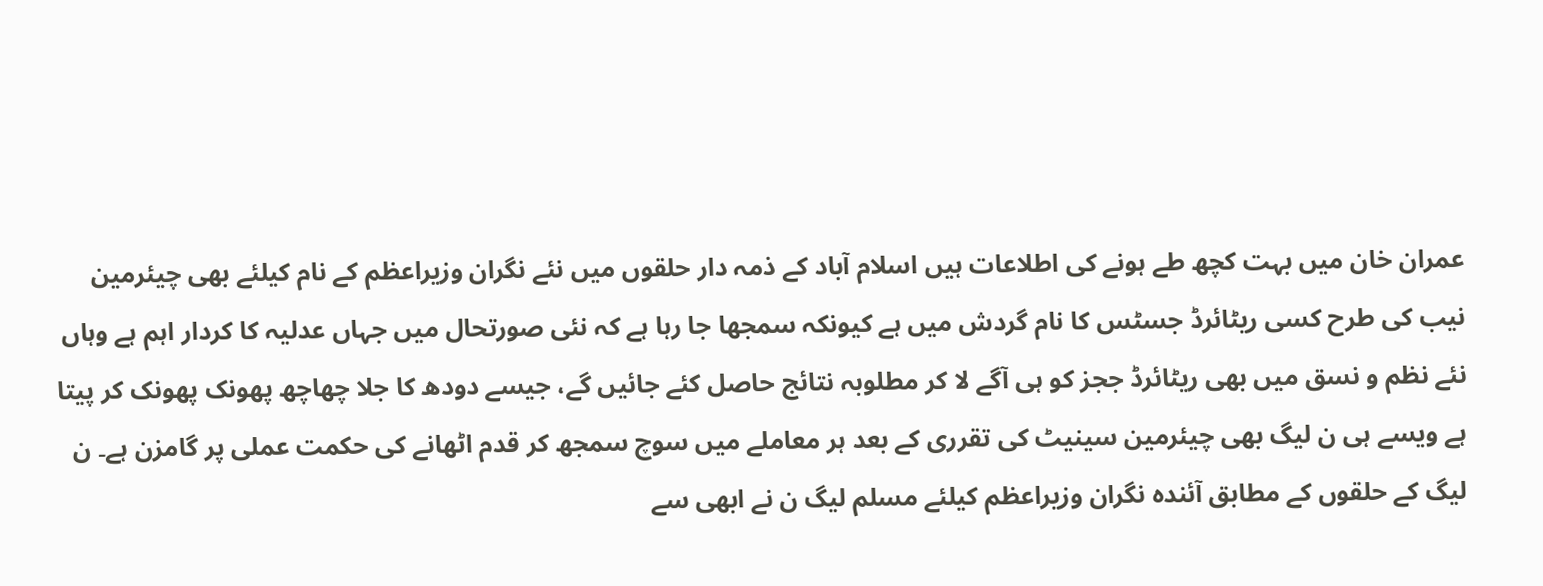عمران خان میں بہت کچھ طے ہونے کی اطلاعات ہیں اسلام آباد کے ذمہ دار حلقوں میں نئے نگران وزیراعظم کے نام کیلئے بھی چیئرمین نیب کی طرح کسی ریٹائرڈ جسٹس کا نام گردش میں ہے کیونکہ سمجھا جا رہا ہے کہ نئی صورتحال میں جہاں عدلیہ کا کردار اہم ہے وہاں نئے نظم و نسق میں بھی ریٹائرڈ ججز کو ہی آگے لا کر مطلوبہ نتائج حاصل کئے جائیں گے، جیسے دودھ کا جلا چھاچھ پھونک پھونک کر پیتا ہے ویسے ہی ن لیگ بھی چیئرمین سینیٹ کی تقرری کے بعد ہر معاملے میں سوچ سمجھ کر قدم اٹھانے کی حکمت عملی پر گامزن ہے۔ ن لیگ کے حلقوں کے مطابق آئندہ نگران وزیراعظم کیلئے مسلم لیگ ن نے ابھی سے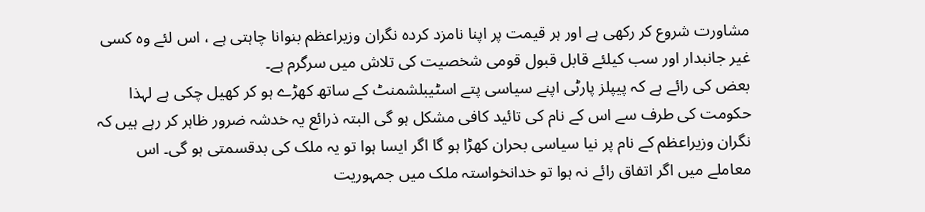مشاورت شروع کر رکھی ہے اور ہر قیمت پر اپنا نامزد کردہ نگران وزیراعظم بنوانا چاہتی ہے ، اس لئے وہ کسی غیر جانبدار اور سب کیلئے قابل قبول قومی شخصیت کی تلاش میں سرگرم ہے۔
بعض کی رائے ہے کہ پیپلز پارٹی اپنے سیاسی پتے اسٹیبلشمنٹ کے ساتھ کھڑے ہو کر کھیل چکی ہے لہذا حکومت کی طرف سے اس کے نام کی تائید کافی مشکل ہو گی البتہ ذرائع یہ خدشہ ضرور ظاہر کر رہے ہیں کہ نگران وزیراعظم کے نام پر نیا سیاسی بحران کھڑا ہو گا اگر ایسا ہوا تو یہ ملک کی بدقسمتی ہو گی۔ اس معاملے میں اگر اتفاق رائے نہ ہوا تو خدانخواستہ ملک میں جمہوریت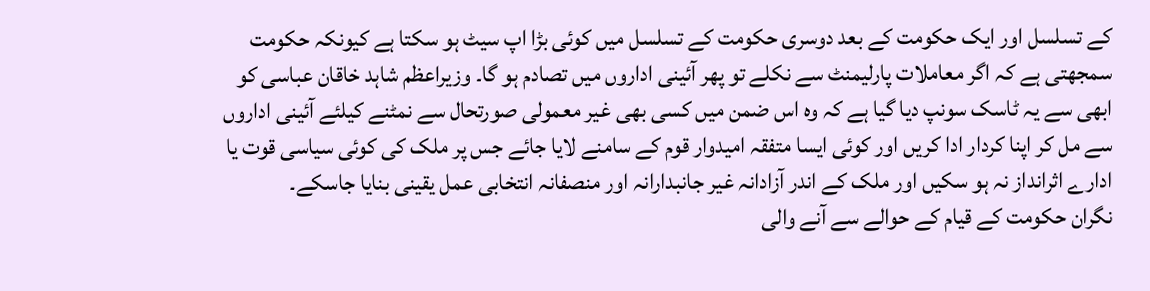کے تسلسل اور ایک حکومت کے بعد دوسری حکومت کے تسلسل میں کوئی بڑا اپ سیٹ ہو سکتا ہے کیونکہ حکومت سمجھتی ہے کہ اگر معاملات پارلیمنٹ سے نکلے تو پھر آئینی اداروں میں تصادم ہو گا۔ وزیراعظم شاہد خاقان عباسی کو ابھی سے یہ ٹاسک سونپ دیا گیا ہے کہ وہ اس ضمن میں کسی بھی غیر معمولی صورتحال سے نمٹنے کیلئے آئینی اداروں سے مل کر اپنا کردار ادا کریں اور کوئی ایسا متفقہ امیدوار قوم کے سامنے لایا جائے جس پر ملک کی کوئی سیاسی قوت یا ادارے اثرانداز نہ ہو سکیں اور ملک کے اندر آزادانہ غیر جانبدارانہ اور منصفانہ انتخابی عمل یقینی بنایا جاسکے۔
نگران حکومت کے قیام کے حوالے سے آنے والی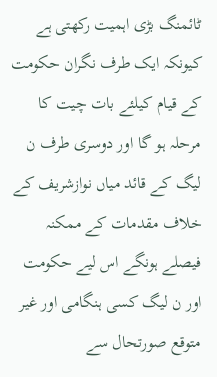ٹائمنگ بڑی اہمیت رکھتی ہے کیونکہ ایک طرف نگران حکومت کے قیام کیلئے بات چیت کا مرحلہ ہو گا اور دوسری طرف ن لیگ کے قائد میاں نوازشریف کے خلاف مقدمات کے ممکنہ فیصلے ہونگے اس لیے حکومت اور ن لیگ کسی ہنگامی اور غیر متوقع صورتحال سے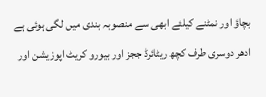بچاؤ اور نمٹنے کیلئے ابھی سے منصوبہ بندی میں لگی ہوئی ہے ادھر دوسری طرف کچھ ریٹائرڈ ججز اور بیورو کریٹ اپوزیشن اور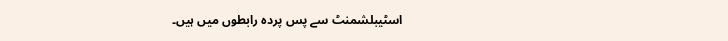اسٹیبلشمنٹ سے پس پردہ رابطوں میں ہیں۔